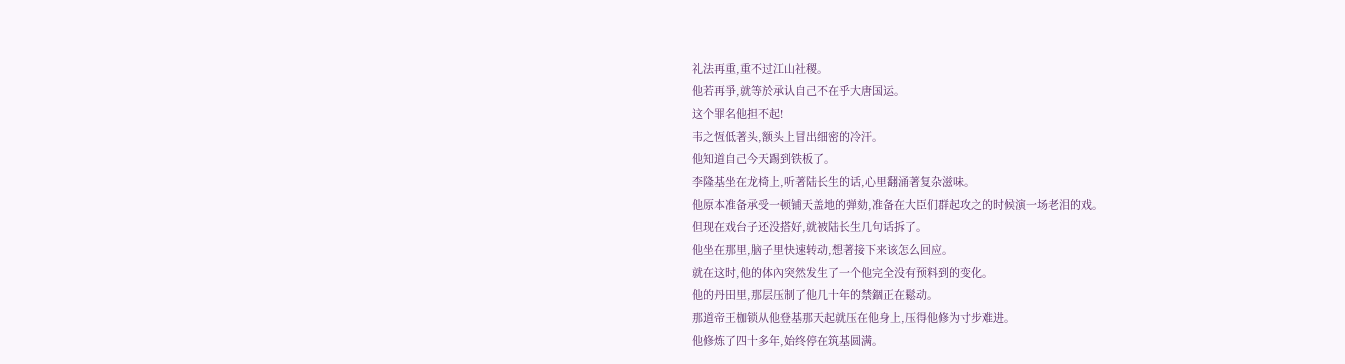礼法再重,重不过江山社稷。
他若再爭,就等於承认自己不在乎大唐国运。
这个罪名他担不起!
韦之恆低著头,额头上冒出细密的冷汗。
他知道自己今天踢到铁板了。
李隆基坐在龙椅上,听著陆长生的话,心里翻涌著复杂滋味。
他原本准备承受一顿铺天盖地的弹劾,准备在大臣们群起攻之的时候演一场老泪的戏。
但现在戏台子还没搭好,就被陆长生几句话拆了。
他坐在那里,脑子里快速转动,想著接下来该怎么回应。
就在这时,他的体內突然发生了一个他完全没有预料到的变化。
他的丹田里,那层压制了他几十年的禁錮正在鬆动。
那道帝王枷锁从他登基那天起就压在他身上,压得他修为寸步难进。
他修炼了四十多年,始终停在筑基圆满。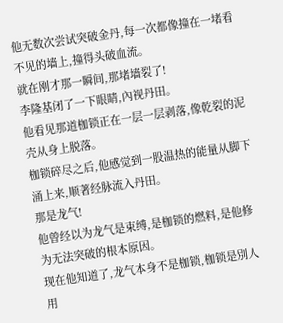他无数次尝试突破金丹,每一次都像撞在一堵看不见的墙上,撞得头破血流。
就在刚才那一瞬间,那堵墙裂了!
李隆基闭了一下眼睛,內视丹田。
他看见那道枷锁正在一层一层剥落,像乾裂的泥壳从身上脱落。
枷锁碎尽之后,他感觉到一股温热的能量从脚下涌上来,顺著经脉流入丹田。
那是龙气!
他曾经以为龙气是束缚,是枷锁的燃料,是他修为无法突破的根本原因。
现在他知道了,龙气本身不是枷锁,枷锁是別人用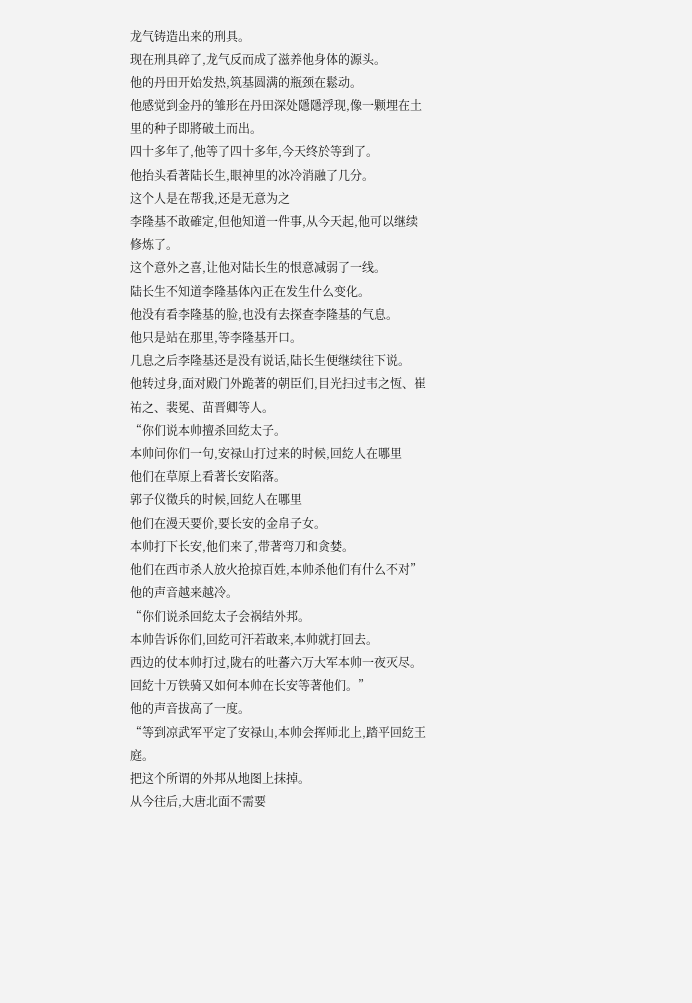龙气铸造出来的刑具。
现在刑具碎了,龙气反而成了滋养他身体的源头。
他的丹田开始发热,筑基圆满的瓶颈在鬆动。
他感觉到金丹的雏形在丹田深处隱隱浮现,像一颗埋在土里的种子即將破土而出。
四十多年了,他等了四十多年,今天终於等到了。
他抬头看著陆长生,眼神里的冰冷消融了几分。
这个人是在帮我,还是无意为之
李隆基不敢確定,但他知道一件事,从今天起,他可以继续修炼了。
这个意外之喜,让他对陆长生的恨意减弱了一线。
陆长生不知道李隆基体內正在发生什么变化。
他没有看李隆基的脸,也没有去探查李隆基的气息。
他只是站在那里,等李隆基开口。
几息之后李隆基还是没有说话,陆长生便继续往下说。
他转过身,面对殿门外跪著的朝臣们,目光扫过韦之恆、崔祐之、裴冕、苗晋卿等人。
“你们说本帅擅杀回紇太子。
本帅问你们一句,安禄山打过来的时候,回紇人在哪里
他们在草原上看著长安陷落。
郭子仪徵兵的时候,回紇人在哪里
他们在漫天要价,要长安的金帛子女。
本帅打下长安,他们来了,带著弯刀和贪婪。
他们在西市杀人放火抢掠百姓,本帅杀他们有什么不对”
他的声音越来越冷。
“你们说杀回紇太子会祸结外邦。
本帅告诉你们,回紇可汗若敢来,本帅就打回去。
西边的仗本帅打过,陇右的吐蕃六万大军本帅一夜灭尽。
回紇十万铁骑又如何本帅在长安等著他们。”
他的声音拔高了一度。
“等到凉武军平定了安禄山,本帅会挥师北上,踏平回紇王庭。
把这个所谓的外邦从地图上抹掉。
从今往后,大唐北面不需要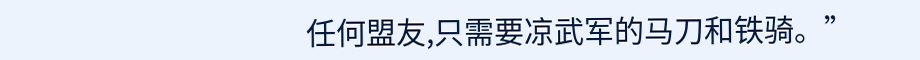任何盟友,只需要凉武军的马刀和铁骑。”